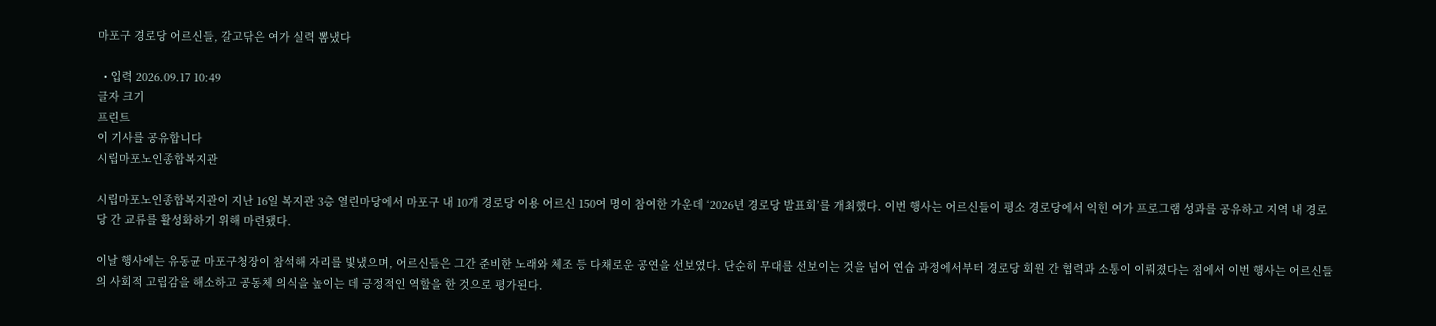마포구 경로당 어르신들, 갈고닦은 여가 실력 뽐냈다

  • 입력 2026.09.17 10:49
글자 크기
프린트
이 기사를 공유합니다
시립마포노인종합복지관

시립마포노인종합복지관이 지난 16일 복지관 3층 열린마당에서 마포구 내 10개 경로당 이용 어르신 150여 명이 참여한 가운데 ‘2026년 경로당 발표회’를 개최했다. 이번 행사는 어르신들이 평소 경로당에서 익힌 여가 프로그램 성과를 공유하고 지역 내 경로당 간 교류를 활성화하기 위해 마련됐다.

이날 행사에는 유동균 마포구청장이 참석해 자리를 빛냈으며, 어르신들은 그간 준비한 노래와 체조 등 다채로운 공연을 선보였다. 단순히 무대를 선보이는 것을 넘어 연습 과정에서부터 경로당 회원 간 협력과 소통이 이뤄졌다는 점에서 이번 행사는 어르신들의 사회적 고립감을 해소하고 공동체 의식을 높이는 데 긍정적인 역할을 한 것으로 평가된다.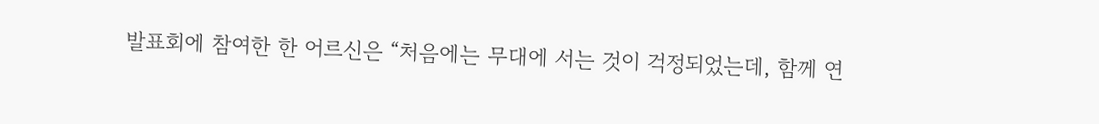발표회에 참여한 한 어르신은 “처음에는 무대에 서는 것이 걱정되었는데, 함께 연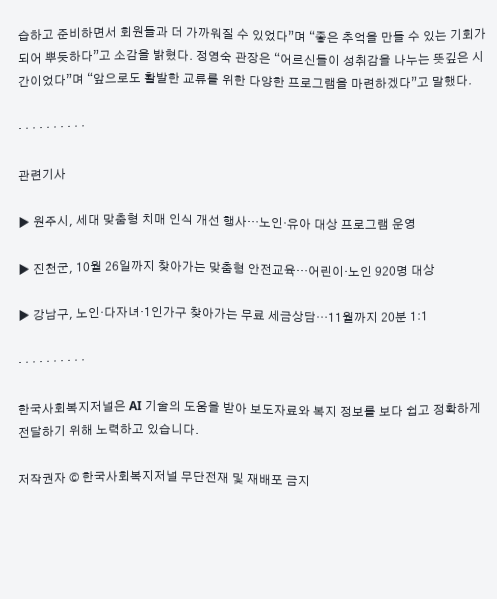습하고 준비하면서 회원들과 더 가까워질 수 있었다”며 “좋은 추억을 만들 수 있는 기회가 되어 뿌듯하다”고 소감을 밝혔다. 정영숙 관장은 “어르신들이 성취감을 나누는 뜻깊은 시간이었다”며 “앞으로도 활발한 교류를 위한 다양한 프로그램을 마련하겠다”고 말했다.

· · · · · · · · · ·

관련기사

▶ 원주시, 세대 맞춤형 치매 인식 개선 행사…노인·유아 대상 프로그램 운영

▶ 진천군, 10월 26일까지 찾아가는 맞춤형 안전교육…어린이·노인 920명 대상

▶ 강남구, 노인·다자녀·1인가구 찾아가는 무료 세금상담…11월까지 20분 1:1

· · · · · · · · · ·

한국사회복지저널은 AI 기술의 도움을 받아 보도자료와 복지 정보를 보다 쉽고 정확하게 전달하기 위해 노력하고 있습니다.

저작권자 © 한국사회복지저널 무단전재 및 재배포 금지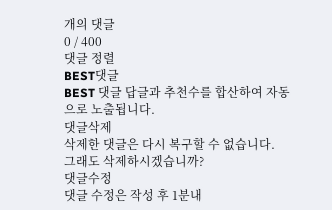개의 댓글
0 / 400
댓글 정렬
BEST댓글
BEST 댓글 답글과 추천수를 합산하여 자동으로 노출됩니다.
댓글삭제
삭제한 댓글은 다시 복구할 수 없습니다.
그래도 삭제하시겠습니까?
댓글수정
댓글 수정은 작성 후 1분내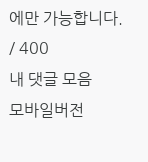에만 가능합니다.
/ 400
내 댓글 모음
모바일버전